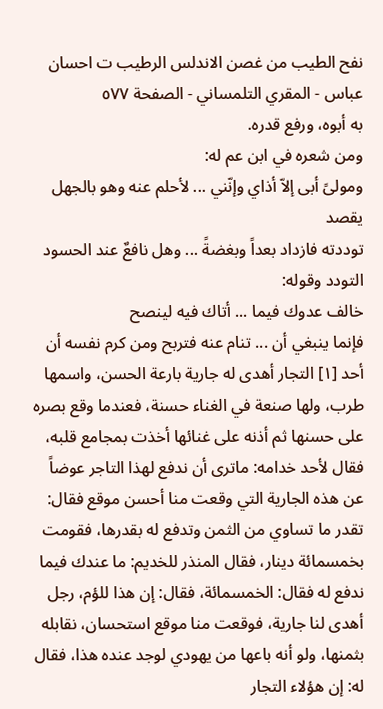نفح الطيب من غصن الاندلس الرطيب ت احسان عباس - المقري التلمساني - الصفحة ٥٧٧
به أبوه، ورفع قدره.
ومن شعره في ابن عم له:
ومولىً أبى إلاّ أذاي وإنّني ... لأحلم عنه وهو بالجهل يقصد
توددته فازداد بعداً وبغضةً ... وهل نافعٌ عند الحسود التودد وقوله:
خالف عدوك فيما ... أتاك فيه لينصح
فإنما ينبغي أن ... تنام عنه فتربح ومن كرم نفسه أن أحد [١] التجار أهدى له جارية بارعة الحسن، واسمها طرب، ولها صنعة في الغناء حسنة، فعندما وقع بصره على حسنها ثم أذنه على غنائها أخذت بمجامع قلبه، فقال لأحد خدامه: ماترى أن ندفع لهذا التاجر عوضاً عن هذه الجارية التي وقعت منا أحسن موقع فقال: تقدر ما تساوي من الثمن وتدفع له بقدرها، فقومت بخمسمائة دينار، فقال المنذر للخديم: ما عندك فيما ندفع له فقال: الخمسمائة، فقال: إن هذا للؤم، رجل أهدى لنا جارية، فوقعت منا موقع استحسان، نقابله بثمنها، ولو أنه باعها من يهودي لوجد عنده هذا، فقال له: إن هؤلاء التجار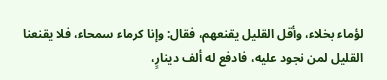لؤماء بخلاء، وأقل القليل يقنعهم، فقال: وإنا كرماء سمحاء، فلا يقنعنا القليل لمن نجود عليه، فادفع له ألف دينارٍ،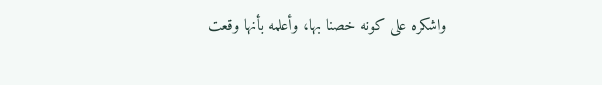واشكره على كونه خصنا بها، وأعلمه بأنها وقعت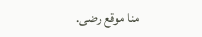منا موقع رضى.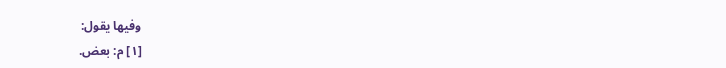وفيها يقول:
[١] م: بعض.